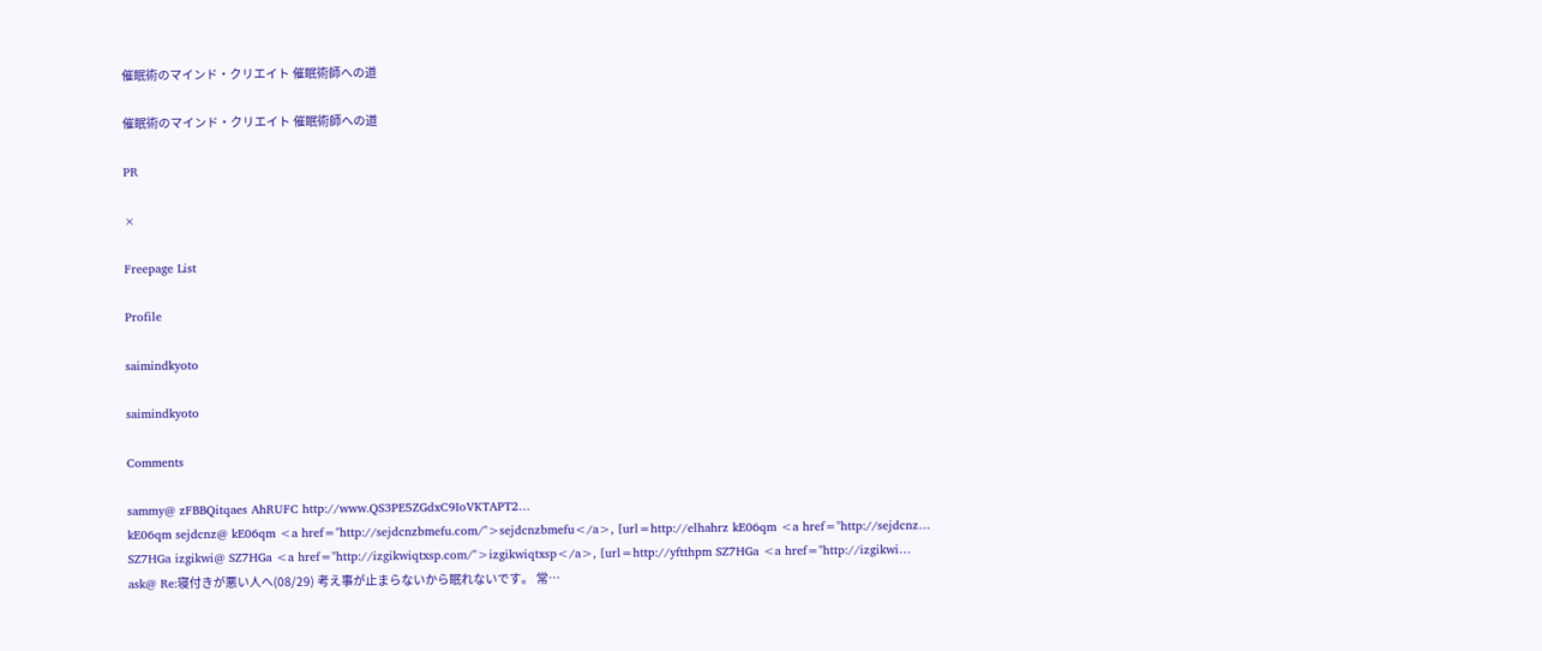催眠術のマインド・クリエイト 催眠術師への道

催眠術のマインド・クリエイト 催眠術師への道

PR

×

Freepage List

Profile

saimindkyoto

saimindkyoto

Comments

sammy@ zFBBQitqaes AhRUFC http://www.QS3PE5ZGdxC9IoVKTAPT2…
kE06qm sejdcnz@ kE06qm <a href="http://sejdcnzbmefu.com/">sejdcnzbmefu</a>, [url=http://elhahrz kE06qm <a href="http://sejdcnz…
SZ7HGa izgikwi@ SZ7HGa <a href="http://izgikwiqtxsp.com/">izgikwiqtxsp</a>, [url=http://yftthpm SZ7HGa <a href="http://izgikwi…
ask@ Re:寝付きが悪い人へ(08/29) 考え事が止まらないから眠れないです。 常…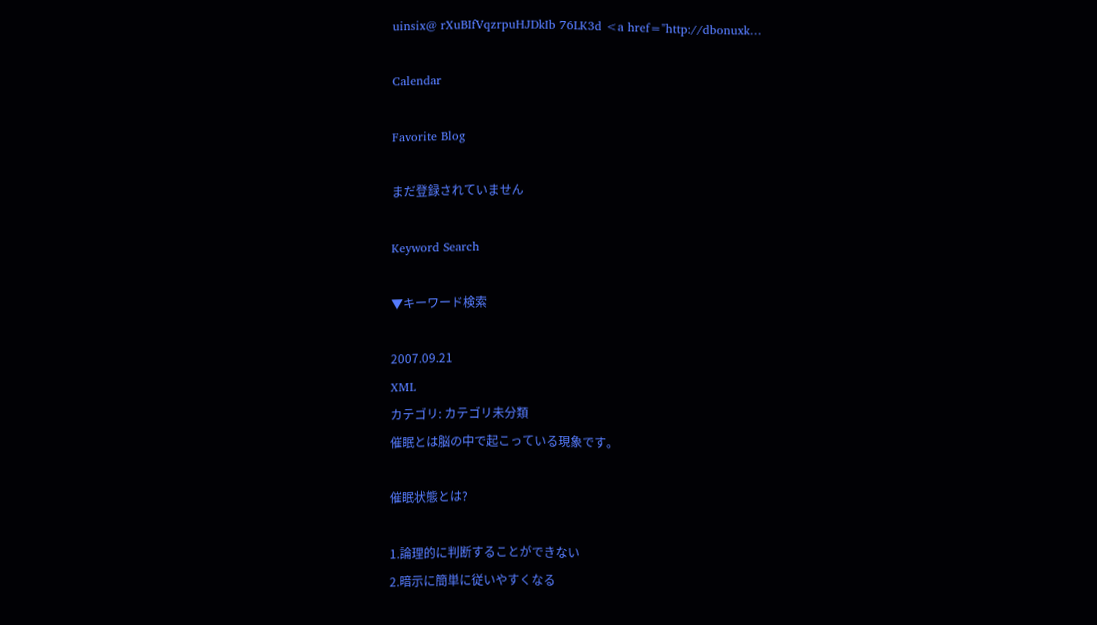uinsix@ rXuBIfVqzrpuHJDkIb 76LK3d <a href="http://dbonuxk…

Calendar

Favorite Blog

まだ登録されていません

Keyword Search

▼キーワード検索

2007.09.21
XML
カテゴリ: カテゴリ未分類
催眠とは脳の中で起こっている現象です。

催眠状態とは?

1.論理的に判断することができない
2.暗示に簡単に従いやすくなる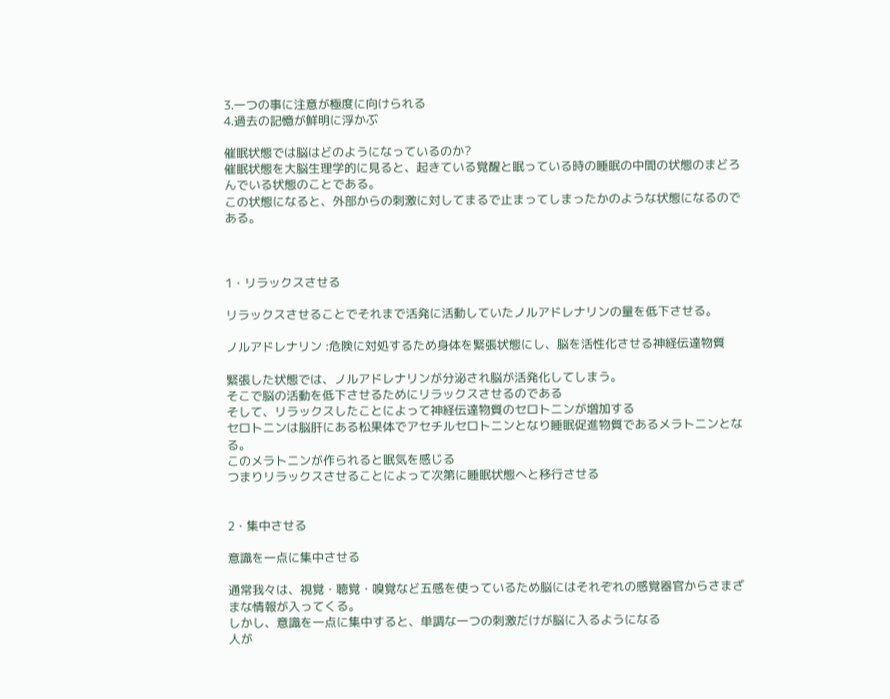3.一つの事に注意が極度に向けられる
4.過去の記憶が鮮明に浮かぶ

催眠状態では脳はどのようになっているのか?
催眠状態を大脳生理学的に見ると、起きている覚醒と眠っている時の睡眠の中間の状態のまどろんでいる状態のことである。
この状態になると、外部からの刺激に対してまるで止まってしまったかのような状態になるのである。



1・リラックスさせる

リラックスさせることでそれまで活発に活動していたノルアドレナリンの量を低下させる。

ノルアドレナリン :危険に対処するため身体を緊張状態にし、脳を活性化させる神経伝達物質

緊張した状態では、ノルアドレナリンが分泌され脳が活発化してしまう。
そこで脳の活動を低下させるためにリラックスさせるのである
そして、リラックスしたことによって神経伝達物質のセロトニンが増加する
セロトニンは脳肝にある松果体でアセチルセロトニンとなり睡眠促進物質であるメラトニンとなる。
このメラトニンが作られると眠気を感じる
つまりリラックスさせることによって次第に睡眠状態へと移行させる


2・集中させる

意識を一点に集中させる

通常我々は、視覚・聴覚・嗅覚など五感を使っているため脳にはそれぞれの感覚器官からさまざまな情報が入ってくる。
しかし、意識を一点に集中すると、単調な一つの刺激だけが脳に入るようになる
人が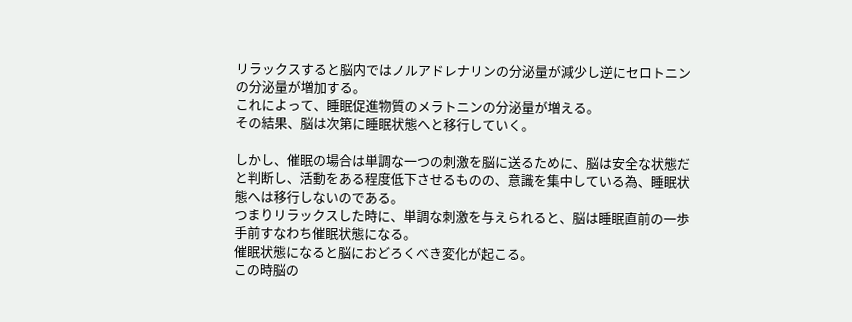リラックスすると脳内ではノルアドレナリンの分泌量が減少し逆にセロトニンの分泌量が増加する。
これによって、睡眠促進物質のメラトニンの分泌量が増える。
その結果、脳は次第に睡眠状態へと移行していく。

しかし、催眠の場合は単調な一つの刺激を脳に送るために、脳は安全な状態だと判断し、活動をある程度低下させるものの、意識を集中している為、睡眠状態へは移行しないのである。
つまりリラックスした時に、単調な刺激を与えられると、脳は睡眠直前の一歩手前すなわち催眠状態になる。
催眠状態になると脳におどろくべき変化が起こる。
この時脳の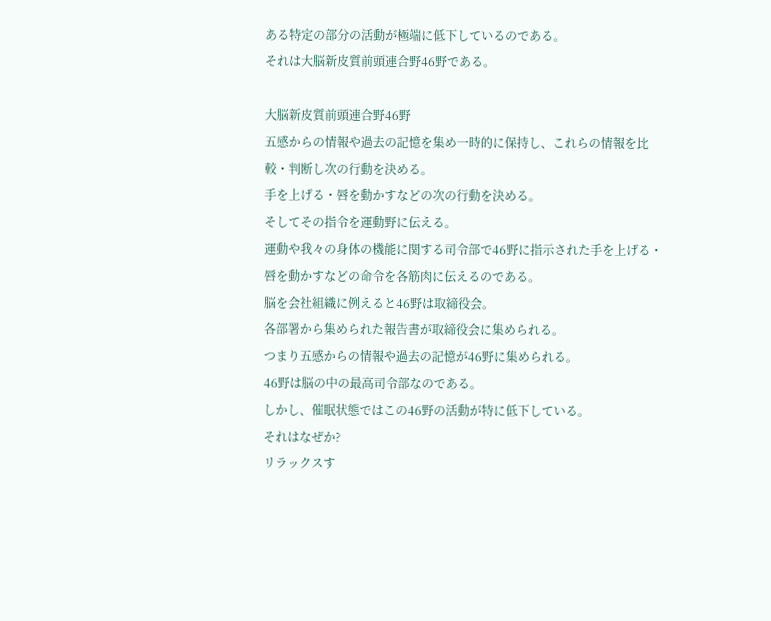ある特定の部分の活動が極端に低下しているのである。
それは大脳新皮質前頭連合野46野である。

大脳新皮質前頭連合野46野
五感からの情報や過去の記憶を集め一時的に保持し、これらの情報を比較・判断し次の行動を決める。
手を上げる・唇を動かすなどの次の行動を決める。
そしてその指令を運動野に伝える。
運動や我々の身体の機能に関する司令部で46野に指示された手を上げる・唇を動かすなどの命令を各筋肉に伝えるのである。
脳を会社組織に例えると46野は取締役会。
各部署から集められた報告書が取締役会に集められる。
つまり五感からの情報や過去の記憶が46野に集められる。
46野は脳の中の最高司令部なのである。
しかし、催眠状態ではこの46野の活動が特に低下している。
それはなぜか?
リラックスす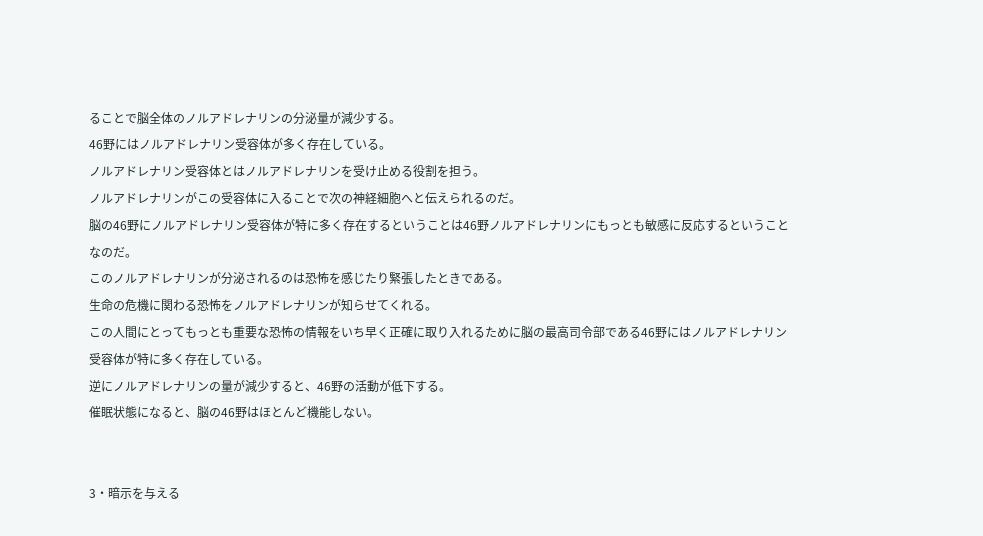ることで脳全体のノルアドレナリンの分泌量が減少する。
46野にはノルアドレナリン受容体が多く存在している。
ノルアドレナリン受容体とはノルアドレナリンを受け止める役割を担う。
ノルアドレナリンがこの受容体に入ることで次の神経細胞へと伝えられるのだ。
脳の46野にノルアドレナリン受容体が特に多く存在するということは46野ノルアドレナリンにもっとも敏感に反応するということなのだ。
このノルアドレナリンが分泌されるのは恐怖を感じたり緊張したときである。
生命の危機に関わる恐怖をノルアドレナリンが知らせてくれる。
この人間にとってもっとも重要な恐怖の情報をいち早く正確に取り入れるために脳の最高司令部である46野にはノルアドレナリン受容体が特に多く存在している。
逆にノルアドレナリンの量が減少すると、46野の活動が低下する。
催眠状態になると、脳の46野はほとんど機能しない。


3・暗示を与える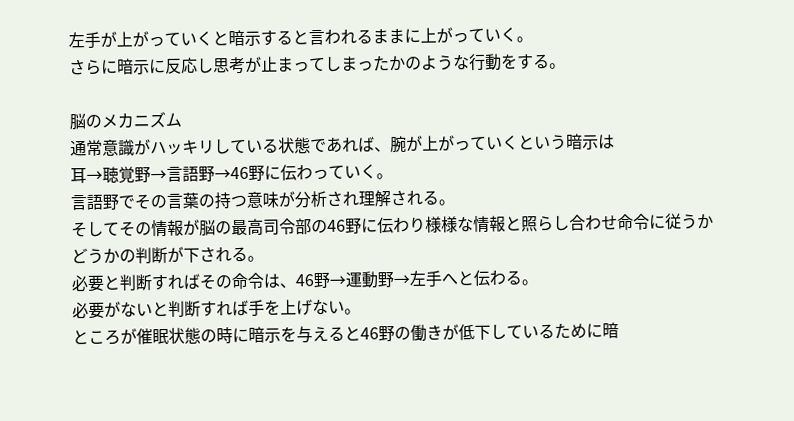左手が上がっていくと暗示すると言われるままに上がっていく。
さらに暗示に反応し思考が止まってしまったかのような行動をする。

脳のメカニズム
通常意識がハッキリしている状態であれば、腕が上がっていくという暗示は
耳→聴覚野→言語野→46野に伝わっていく。
言語野でその言葉の持つ意味が分析され理解される。
そしてその情報が脳の最高司令部の46野に伝わり様様な情報と照らし合わせ命令に従うかどうかの判断が下される。
必要と判断すればその命令は、46野→運動野→左手へと伝わる。
必要がないと判断すれば手を上げない。
ところが催眠状態の時に暗示を与えると46野の働きが低下しているために暗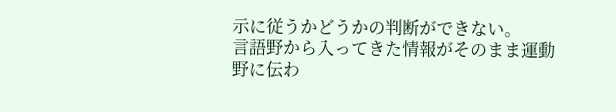示に従うかどうかの判断ができない。
言語野から入ってきた情報がそのまま運動野に伝わ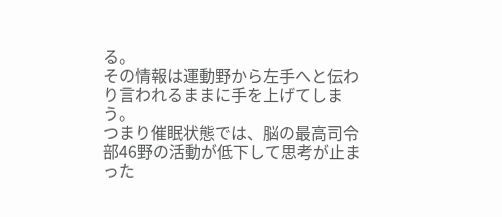る。
その情報は運動野から左手へと伝わり言われるままに手を上げてしまう。
つまり催眠状態では、脳の最高司令部46野の活動が低下して思考が止まった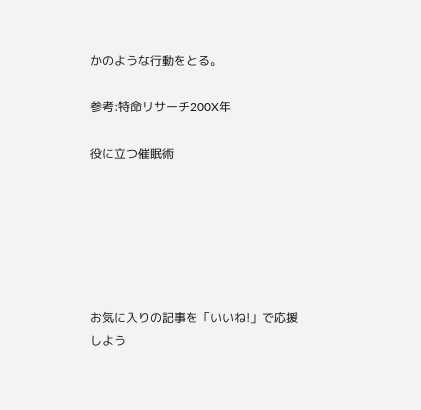かのような行動をとる。

参考:特命リサーチ200X年

役に立つ催眠術






お気に入りの記事を「いいね!」で応援しよう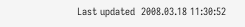Last updated  2008.03.18 11:30:52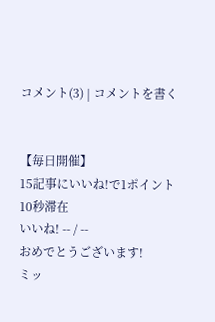コメント(3) | コメントを書く


【毎日開催】
15記事にいいね!で1ポイント
10秒滞在
いいね! -- / --
おめでとうございます!
ミッ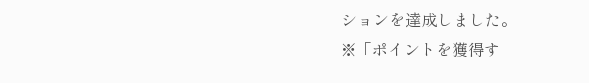ションを達成しました。
※「ポイントを獲得す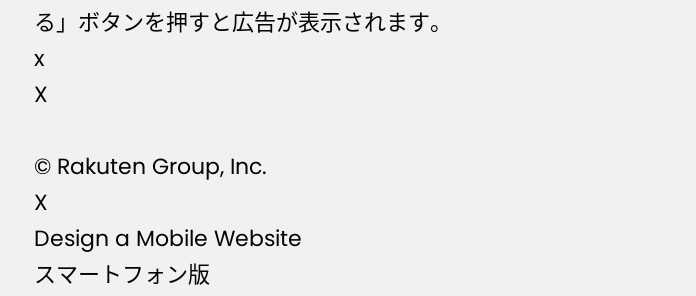る」ボタンを押すと広告が表示されます。
x
X

© Rakuten Group, Inc.
X
Design a Mobile Website
スマートフォン版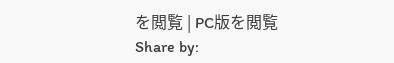を閲覧 | PC版を閲覧
Share by: